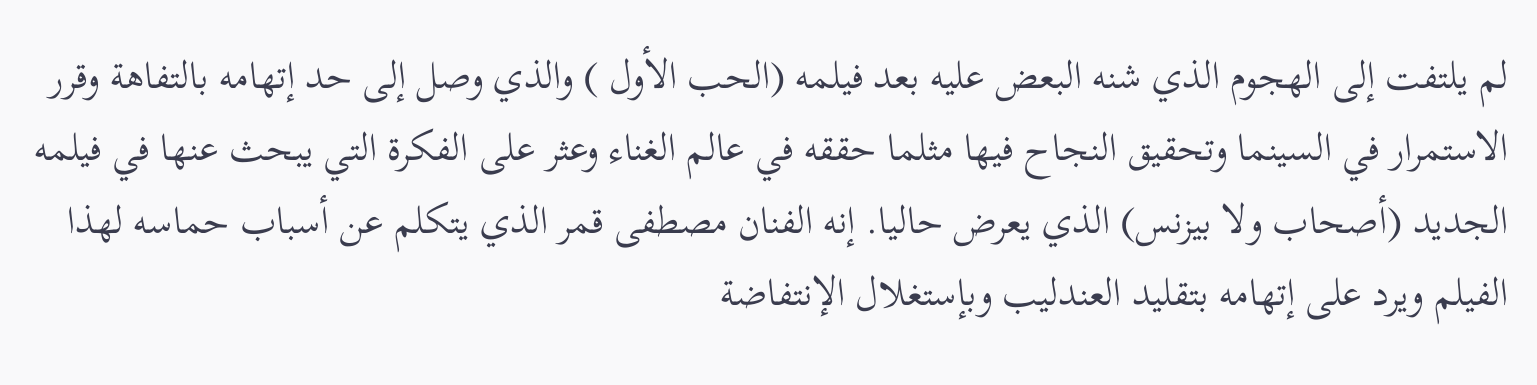لم يلتفت إلى الهجوم الذي شنه البعض عليه بعد فيلمه (الحب الأول ) والذي وصل إلى حد إتهامه بالتفاهة وقرر الاستمرار في السينما وتحقيق النجاح فيها مثلما حققه في عالم الغناء وعثر على الفكرة التي يبحث عنها في فيلمه الجديد (أصحاب ولا بيزنس) الذي يعرض حاليا. إنه الفنان مصطفى قمر الذي يتكلم عن أسباب حماسه لهذا الفيلم ويرد على إتهامه بتقليد العندليب وبإستغلال الإنتفاضة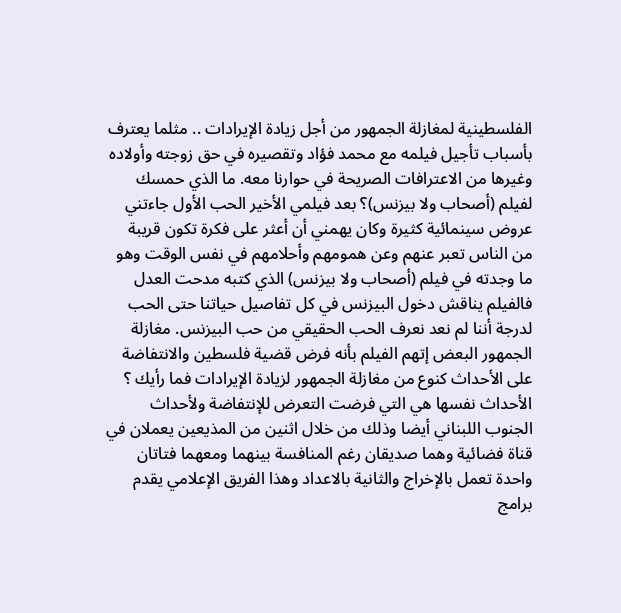الفلسطينية لمغازلة الجمهور من أجل زيادة الإيرادات .. مثلما يعترف بأسباب تأجيل فيلمه مع محمد فؤاد وتقصيره في حق زوجته وأولاده وغيرها من الاعترافات الصريحة في حوارنا معه. ما الذي حمسك لفيلم (أصحاب ولا بيزنس)؟ بعد فيلمي الأخير الحب الأول جاءتني عروض سينمائية كثيرة وكان يهمني أن أعثر على فكرة تكون قريبة من الناس تعبر عنهم وعن همومهم وأحلامهم في نفس الوقت وهو ما وجدته في فيلم (أصحاب ولا بيزنس) الذي كتبه مدحت العدل فالفيلم يناقش دخول البيزنس في كل تفاصيل حياتنا حتى الحب لدرجة أننا لم نعد نعرف الحب الحقيقي من حب البيزنس. مغازلة الجمهور البعض إتهم الفيلم بأنه فرض قضية فلسطين والانتفاضة على الأحداث كنوع من مغازلة الجمهور لزيادة الإيرادات فما رأيك ؟ الأحداث نفسها هي التي فرضت التعرض للإنتفاضة ولأحداث الجنوب اللبناني أيضا وذلك من خلال اثنين من المذيعين يعملان في قناة فضائية وهما صديقان رغم المنافسة بينهما ومعهما فتاتان واحدة تعمل بالإخراج والثانية بالاعداد وهذا الفريق الإعلامي يقدم برامج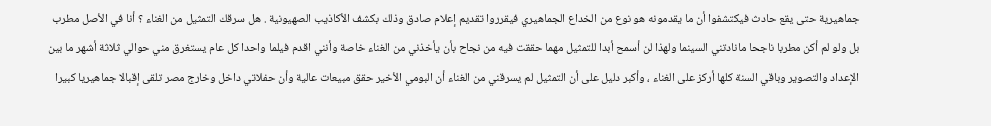جماهيرية حتى يقع حادث فيكتشفوا أن ما يقدمونه هو نوع من الخداع الجماهيري فيقرروا تقديم إعلام صادق وذلك بكشف الأكاذيب الصهيونية . هل سرقك التمثيل من الغناء ؟ أنا في الأصل مطرب بل ولو لم أكن مطربا ناجحا مانادتني السينما ولهذا لن أسمح أبدا للتمثيل مهما حققت فيه من نجاح بأن يأخذني من الغناء خاصة وأنني اقدم فيلما واحدا كل عام يستغرق مني حوالي ثلاثة أشهر ما بين الإعداد والتصوير وباقي السنة كلها أركز على الغناء ، وأكبر دليل على أن التمثيل لم يسرقني من الغناء أن البومي الأخير حقق مبيعات عالية وأن حفلاتي داخل وخارج مصر تلقى إقبالا جماهيريا كبيرا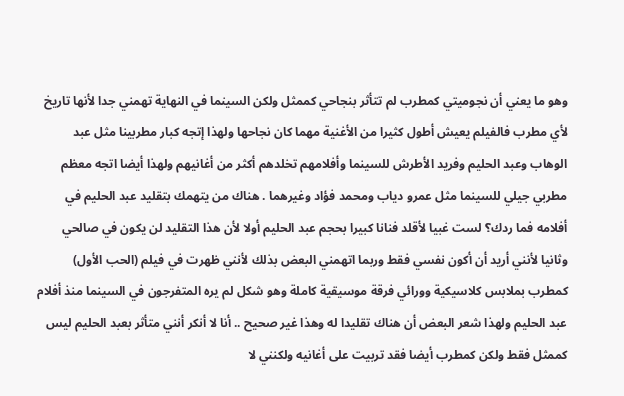وهو ما يعني أن نجوميتي كمطرب لم تتأثر بنجاحي كممثل ولكن السينما في النهاية تهمني جدا لأنها تاريخ لأي مطرب فالفيلم يعيش أطول كثيرا من الأغنية مهما كان نجاحها ولهذا إتجه كبار مطربينا مثل عبد الوهاب وعبد الحليم وفريد الأطرش للسينما وأفلامهم تخلدهم أكثر من أغانيهم ولهذا أيضا اتجه معظم مطربي جيلي للسينما مثل عمرو دياب ومحمد فؤاد وغيرهما . هناك من يتهمك بتقليد عبد الحليم في أفلامه فما ردك؟ لست غبيا لأقلد فنانا كبيرا بحجم عبد الحليم أولا لأن هذا التقليد لن يكون في صالحي وثانيا لأنني أريد أن أكون نفسي فقط وربما اتهمني البعض بذلك لأنني ظهرت في فيلم (الحب الأول) كمطرب بملابس كلاسيكية وورائي فرقة موسيقية كاملة وهو شكل لم يره المتفرجون في السينما منذ أفلام عبد الحليم ولهذا شعر البعض أن هناك تقليدا له وهذا غير صحيح .. أنا لا أنكر أنني متأثر بعبد الحليم ليس كممثل فقط ولكن كمطرب أيضا فقد تربيت على أغانيه ولكنني لا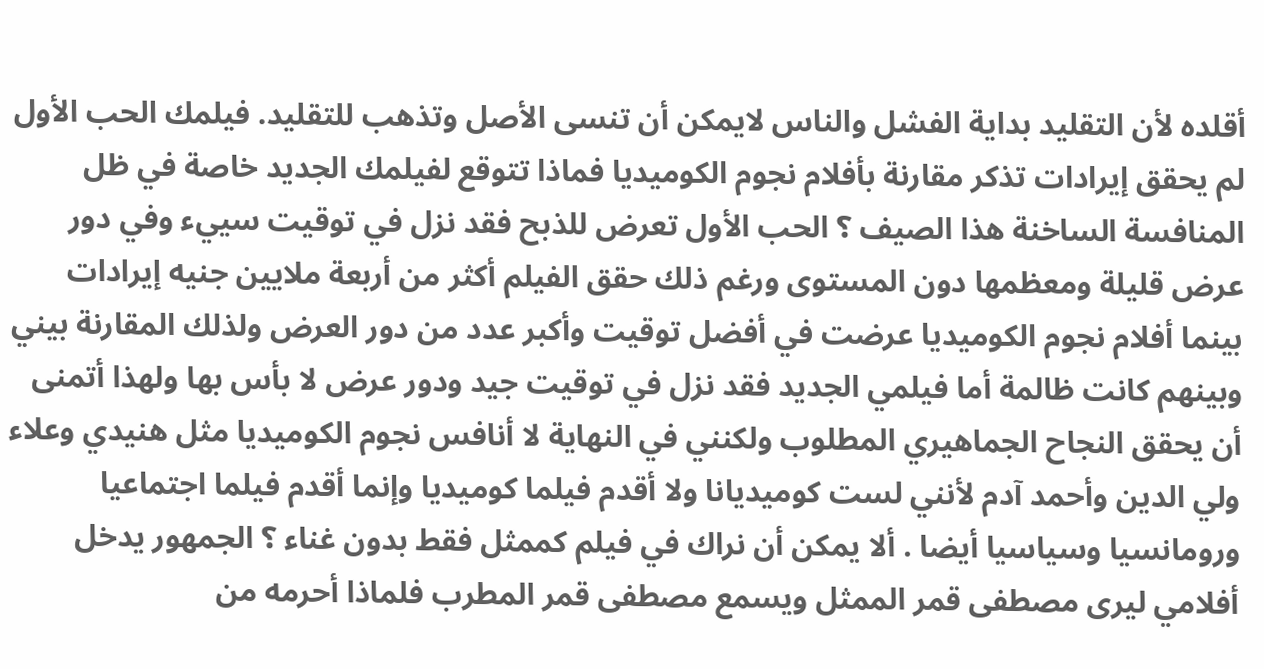أقلده لأن التقليد بداية الفشل والناس لايمكن أن تنسى الأصل وتذهب للتقليد. فيلمك الحب الأول لم يحقق إيرادات تذكر مقارنة بأفلام نجوم الكوميديا فماذا تتوقع لفيلمك الجديد خاصة في ظل المنافسة الساخنة هذا الصيف ؟ الحب الأول تعرض للذبح فقد نزل في توقيت سييء وفي دور عرض قليلة ومعظمها دون المستوى ورغم ذلك حقق الفيلم أكثر من أربعة ملايين جنيه إيرادات بينما أفلام نجوم الكوميديا عرضت في أفضل توقيت وأكبر عدد من دور العرض ولذلك المقارنة بيني وبينهم كانت ظالمة أما فيلمي الجديد فقد نزل في توقيت جيد ودور عرض لا بأس بها ولهذا أتمنى أن يحقق النجاح الجماهيري المطلوب ولكنني في النهاية لا أنافس نجوم الكوميديا مثل هنيدي وعلاء ولي الدين وأحمد آدم لأنني لست كوميديانا ولا أقدم فيلما كوميديا وإنما أقدم فيلما اجتماعيا ورومانسيا وسياسيا أيضا . ألا يمكن أن نراك في فيلم كممثل فقط بدون غناء ؟ الجمهور يدخل أفلامي ليرى مصطفى قمر الممثل ويسمع مصطفى قمر المطرب فلماذا أحرمه من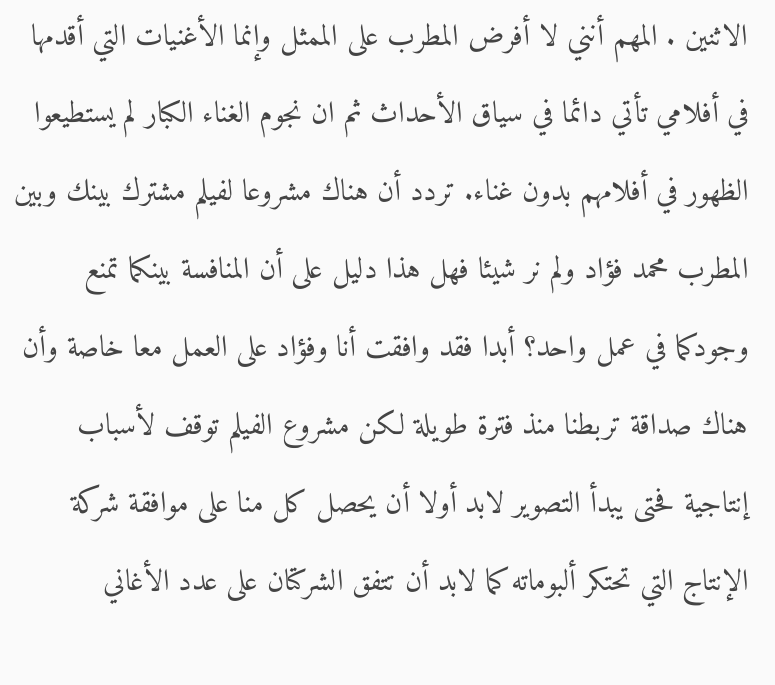الاثنين . المهم أنني لا أفرض المطرب على الممثل وإنما الأغنيات التي أقدمها في أفلامي تأتي دائما في سياق الأحداث ثم ان نجوم الغناء الكبار لم يستطيعوا الظهور في أفلامهم بدون غناء. تردد أن هناك مشروعا لفيلم مشترك بينك وبين المطرب محمد فؤاد ولم نر شيئا فهل هذا دليل على أن المنافسة بينكما تمنع وجودكما في عمل واحد؟ أبدا فقد وافقت أنا وفؤاد على العمل معا خاصة وأن هناك صداقة تربطنا منذ فترة طويلة لكن مشروع الفيلم توقف لأسباب إنتاجية فحتى يبدأ التصوير لابد أولا أن يحصل كل منا على موافقة شركة الإنتاج التي تحتكر ألبوماته كما لابد أن تتفق الشركتان على عدد الأغاني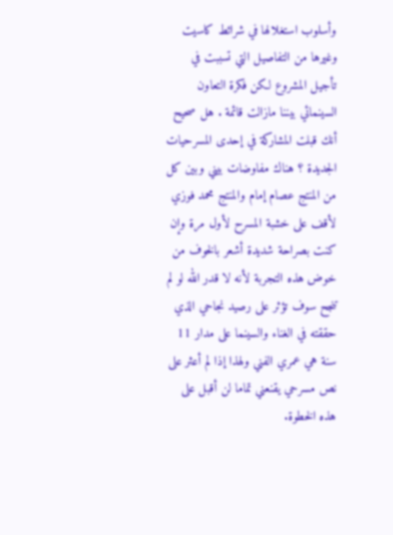وأسلوب استغلالها في شرائط كاسيت وغيرها من التفاصيل التي تسببت في تأجيل المشروع لكن فكرة التعاون السينمائي بيننا مازالت قائمة . هل صحيح أنك قبلت المشاركة في إحدى المسرحيات الجديدة ؟ هناك مفاوضات بيني وبين كل من المنتج عصام إمام والمنتج محمد فوزي لأقف على خشبة المسرح لأول مرة وإن كنت بصراحة شديدة أشعر بالخوف من خوض هذه التجربة لأنه لا قدر الله لو لم تنجح سوف تؤثر على رصيد نجاحي الذي حققته في الغناء والسينما على مدار 11 سنة هي عمري الفني ولهذا إذا لم أعثر على نص مسرحي يقنعني تماما لن أقبل على هذه الخطوة.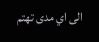الى اي مدى تهتم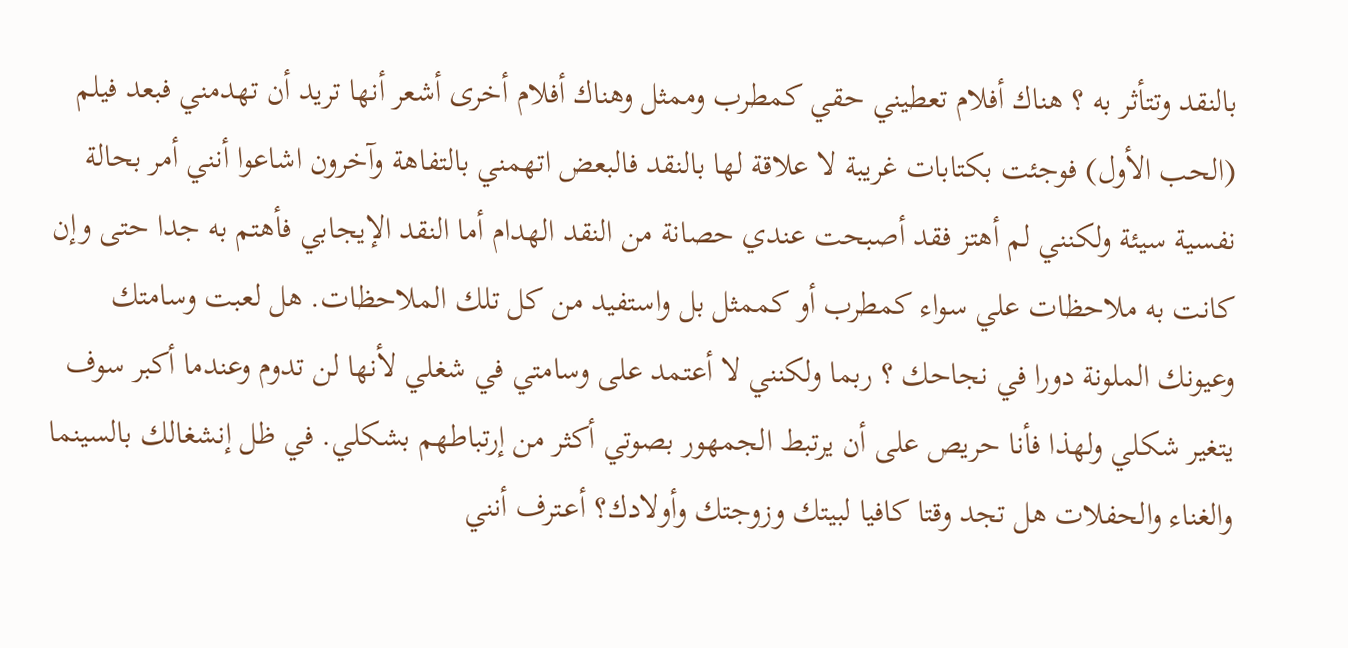بالنقد وتتأثر به ؟ هناك أفلام تعطيني حقي كمطرب وممثل وهناك أفلام أخرى أشعر أنها تريد أن تهدمني فبعد فيلم (الحب الأول) فوجئت بكتابات غريبة لا علاقة لها بالنقد فالبعض اتهمني بالتفاهة وآخرون اشاعوا أنني أمر بحالة نفسية سيئة ولكنني لم أهتز فقد أصبحت عندي حصانة من النقد الهدام أما النقد الإيجابي فأهتم به جدا حتى وإن كانت به ملاحظات علي سواء كمطرب أو كممثل بل واستفيد من كل تلك الملاحظات. هل لعبت وسامتك وعيونك الملونة دورا في نجاحك ؟ ربما ولكنني لا أعتمد على وسامتي في شغلي لأنها لن تدوم وعندما أكبر سوف يتغير شكلي ولهذا فأنا حريص على أن يرتبط الجمهور بصوتي أكثر من إرتباطهم بشكلي. في ظل إنشغالك بالسينما والغناء والحفلات هل تجد وقتا كافيا لبيتك وزوجتك وأولادك؟ أعـترف أنني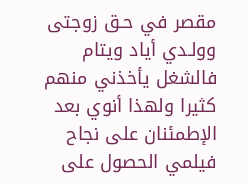مقصر في حـق زوجتى وولـدي أياد ويتام فالشغل يأخذني منهم كثيرا ولهذا أنوي بعد الإطمئنان على نجاح فيلمي الحصول على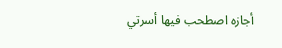أجازه اصطحب فيها أسرتي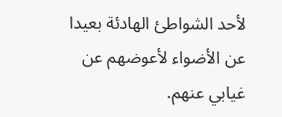لأحد الشواطئ الهادئة بعيدا عن الأضواء لأعوضهم عن غيابي عنهم.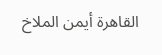القاهرة أيمن الملاخ